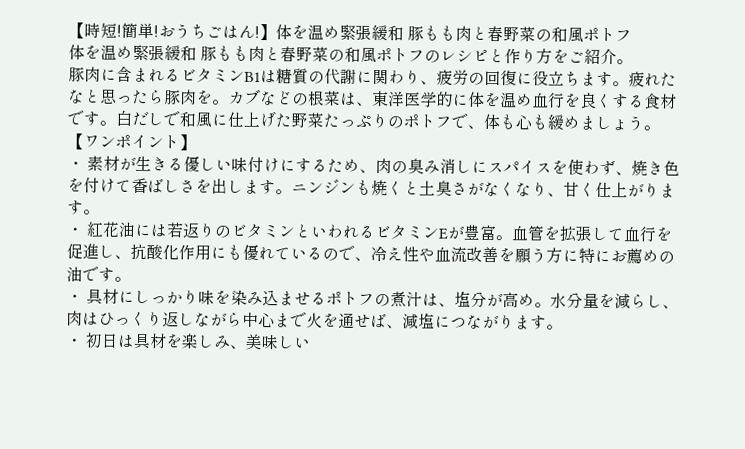【時短!簡単!おうちごはん!】体を温め緊張緩和 豚もも肉と春野菜の和風ポトフ
体を温め緊張緩和 豚もも肉と春野菜の和風ポトフのレシピと作り方をご紹介。
豚肉に含まれるビタミンB1は糖質の代謝に関わり、疲労の回復に役立ちます。疲れたなと思ったら豚肉を。カブなどの根菜は、東洋医学的に体を温め血行を良くする食材です。白だしで和風に仕上げた野菜たっぷりのポトフで、体も心も緩めましょう。
【ワンポイント】
・ 素材が生きる優しい味付けにするため、肉の臭み消しにスパイスを使わず、焼き色を付けて香ばしさを出します。ニンジンも焼くと土臭さがなくなり、甘く仕上がります。
・ 紅花油には若返りのビタミンといわれるビタミンEが豊富。血管を拡張して血行を促進し、抗酸化作用にも優れているので、冷え性や血流改善を願う方に特にお薦めの油です。
・ 具材にしっかり味を染み込ませるポトフの煮汁は、塩分が高め。水分量を減らし、肉はひっくり返しながら中心まで火を通せば、減塩につながります。
・ 初日は具材を楽しみ、美味しい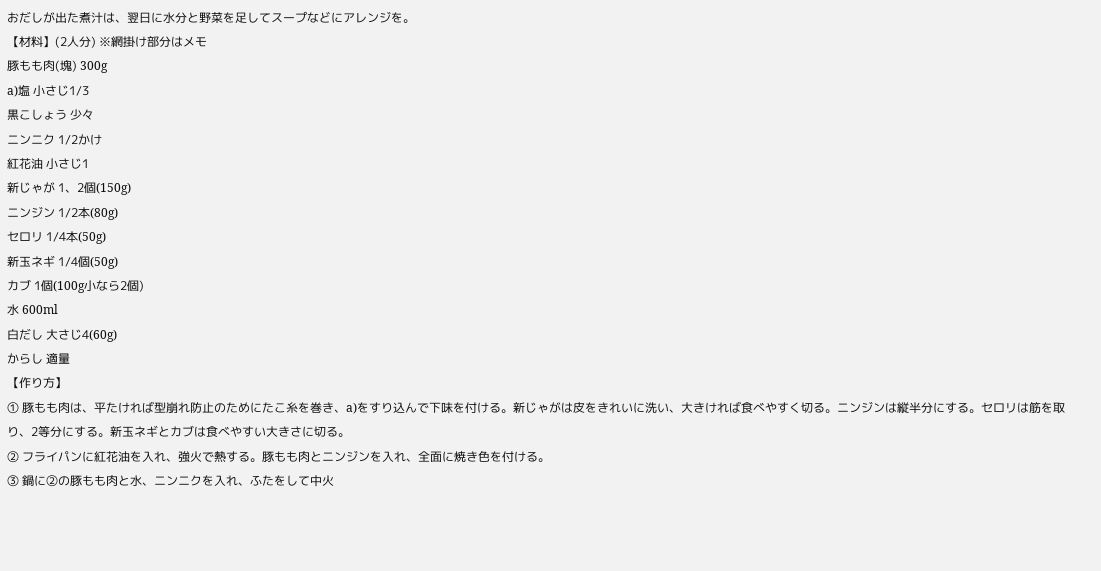おだしが出た煮汁は、翌日に水分と野菜を足してスープなどにアレンジを。
【材料】(2人分) ※網掛け部分はメモ
豚もも肉(塊) 300g
a)塩 小さじ1/3
黒こしょう 少々
ニンニク 1/2かけ
紅花油 小さじ1
新じゃが 1、2個(150g)
ニンジン 1/2本(80g)
セロリ 1/4本(50g)
新玉ネギ 1/4個(50g)
カブ 1個(100g小なら2個)
水 600ml
白だし 大さじ4(60g)
からし 適量
【作り方】
① 豚もも肉は、平たければ型崩れ防止のためにたこ糸を巻き、a)をすり込んで下味を付ける。新じゃがは皮をきれいに洗い、大きければ食べやすく切る。ニンジンは縦半分にする。セロリは筋を取り、2等分にする。新玉ネギとカブは食べやすい大きさに切る。
② フライパンに紅花油を入れ、強火で熱する。豚もも肉とニンジンを入れ、全面に焼き色を付ける。
③ 鍋に②の豚もも肉と水、ニンニクを入れ、ふたをして中火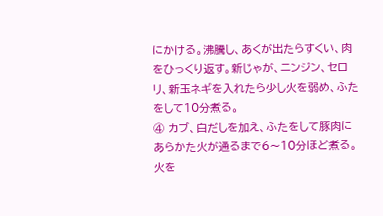にかける。沸騰し、あくが出たらすくい、肉をひっくり返す。新じゃが、ニンジン、セロリ、新玉ネギを入れたら少し火を弱め、ふたをして10分煮る。
④ カブ、白だしを加え、ふたをして豚肉にあらかた火が通るまで6〜10分ほど煮る。火を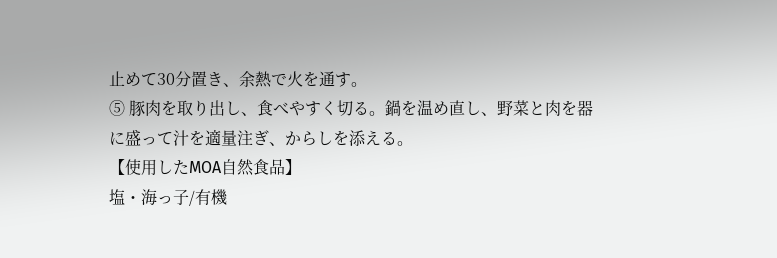止めて30分置き、余熱で火を通す。
⑤ 豚肉を取り出し、食べやすく切る。鍋を温め直し、野菜と肉を器に盛って汁を適量注ぎ、からしを添える。
【使用したMOA自然食品】
塩・海っ子/有機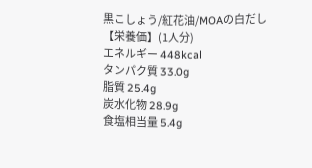黒こしょう/紅花油/MOAの白だし
【栄養価】(1人分)
エネルギー 448kcal
タンパク質 33.0g
脂質 25.4g
炭水化物 28.9g
食塩相当量 5.4g